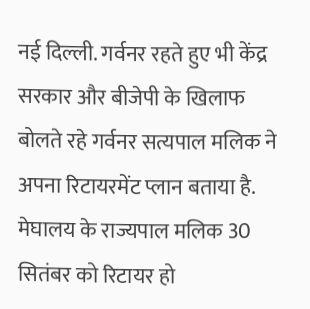नई दिल्ली. गर्वनर रहते हुए भी केंद्र सरकार और बीजेपी के खिलाफ बोलते रहे गर्वनर सत्यपाल मलिक ने अपना रिटायरमेंट प्लान बताया है. मेघालय के राज्यपाल मलिक 30 सितंबर को रिटायर हो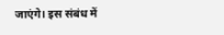जाएंगे। इस संबंध में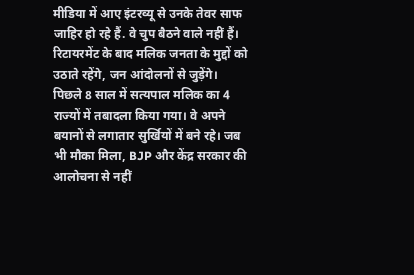मीडिया में आए इंटरव्यू से उनके तेवर साफ जाहिर हो रहे हैं. वे चुप बैठने वाले नहीं हैं। रिटायरमेंट के बाद मलिक जनता के मुद्दों को उठाते रहेंगे, जन आंदोलनों से जुड़ेंगे। पिछले 8 साल में सत्यपाल मलिक का 4 राज्यों में तबादला किया गया। वे अपने बयानों से लगातार सुर्खियों में बने रहे। जब भी मौका मिला, BJP और केंद्र सरकार की आलोचना से नहीं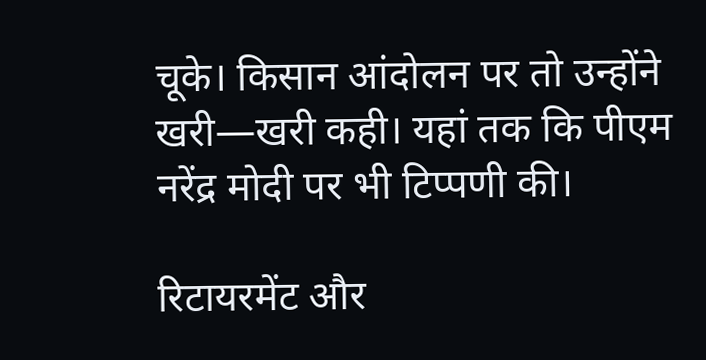चूके। किसान आंदोलन पर तो उन्होंने खरी—खरी कही। यहां तक कि पीएम नरेंद्र मोदी पर भी टिप्पणी की।

रिटायरमेंट और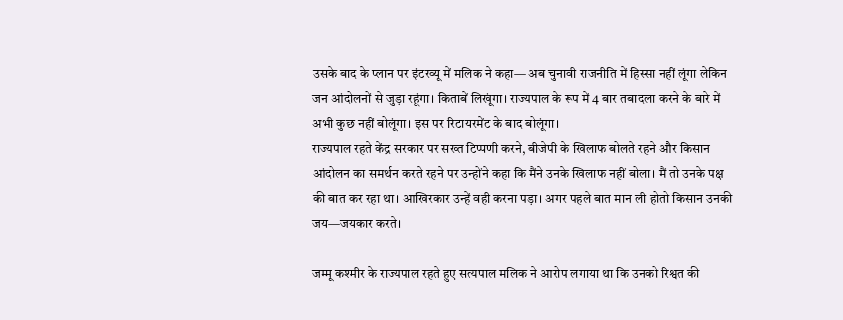उसके बाद के प्लान पर इंटरव्यू में मलिक ने कहा— अब चुनावी राजनीति में हिस्सा नहीं लूंगा लेकिन जन आंदोलनों से जुड़ा रहूंगा। किताबें लिखूंगा। राज्यपाल के रूप में 4 बार तबादला करने के बारे में अभी कुछ नहीं बोलूंगा। इस पर रिटायरमेंट के बाद बोलूंगा।
राज्यपाल रहते केंद्र सरकार पर सख्त टिप्पणी करने, बीजेपी के खिलाफ बोलते रहने और किसान आंदोलन का समर्थन करते रहने पर उन्होंने कहा कि मैंने उनके खिलाफ नहीं बोला। मैं तो उनके पक्ष की बात कर रहा था। आखिरकार उन्हें वही करना पड़ा। अगर पहले बात मान ली होतो किसान उनकी जय—जयकार करते।

जम्मू कश्मीर के राज्यपाल रहते हुए सत्यपाल मलिक ने आरोप लगाया था कि उनको रिश्वत की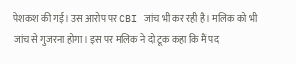पेशकश की गई। उस आरोप पर CBI जांच भी कर रही है। मलिक को भी जांच से गुजरना होगा। इस पर मलिक ने दो टूक कहा कि मैं पद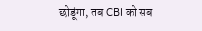छोडूंगा, तब CBI को सब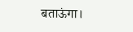बताऊंगा।